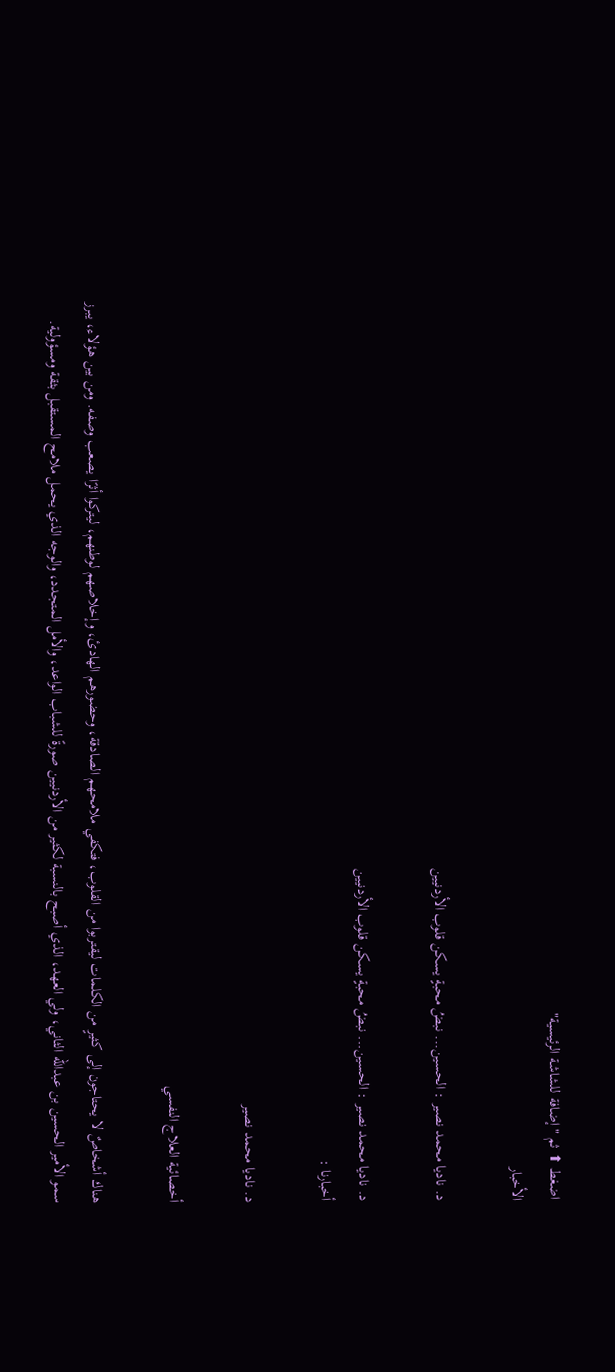اضغط ⬆ ثم "إضافة للشاشة الرئيسية"
الأخبار

د. ناديا محمد نصير : الحسين... نبضُ محبةٍ يسكن قلوب الأردنيين

د. ناديا محمد نصير : الحسين... نبضُ محبةٍ يسكن قلوب الأردنيين
أخبارنا :

د. ناديا محمد نصير

أخصائية العلاج النفسي

هناك أشخاصٌ لا يحتاجون إلى كثيرٍ من الكلمات ليقتربوا من القلوب، فتكفي ملامحهم الصادقة، وحضورهم الهادئ، وإخلاصهم لوطنهم، ليتركوا أثرًا يصعب وصفه. ومن بين هؤلاء، يبرز سمو الأمير الحسين بن عبدالله الثاني، ولي العهد، الذي أصبح بالنسبة لكثير من الأردنيين صورةً للشباب الواعد، والأمل المتجدد، والوجه الذي يحمل ملامح المستقبل بثقة ومسؤولية.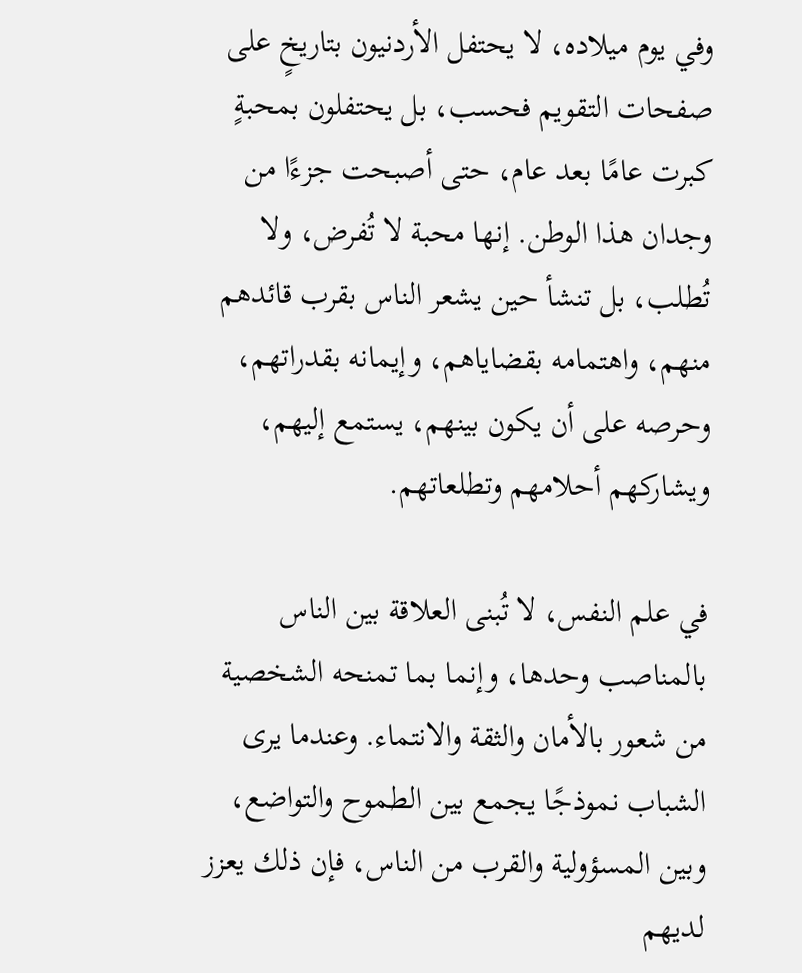وفي يوم ميلاده، لا يحتفل الأردنيون بتاريخٍ على صفحات التقويم فحسب، بل يحتفلون بمحبةٍ كبرت عامًا بعد عام، حتى أصبحت جزءًا من وجدان هذا الوطن. إنها محبة لا تُفرض، ولا تُطلب، بل تنشأ حين يشعر الناس بقرب قائدهم منهم، واهتمامه بقضاياهم، وإيمانه بقدراتهم، وحرصه على أن يكون بينهم، يستمع إليهم، ويشاركهم أحلامهم وتطلعاتهم.

في علم النفس، لا تُبنى العلاقة بين الناس بالمناصب وحدها، وإنما بما تمنحه الشخصية من شعور بالأمان والثقة والانتماء. وعندما يرى الشباب نموذجًا يجمع بين الطموح والتواضع، وبين المسؤولية والقرب من الناس، فإن ذلك يعزز لديهم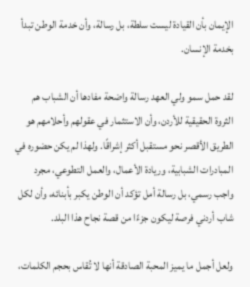الإيمان بأن القيادة ليست سلطة، بل رسالة، وأن خدمة الوطن تبدأ بخدمة الإنسان.

لقد حمل سمو ولي العهد رسالة واضحة مفادها أن الشباب هم الثروة الحقيقية للأردن، وأن الاستثمار في عقولهم وأحلامهم هو الطريق الأقصر نحو مستقبل أكثر إشراقًا. ولهذا لم يكن حضوره في المبادرات الشبابية، وريادة الأعمال، والعمل التطوعي، مجرد واجب رسمي، بل رسالة أمل تؤكد أن الوطن يكبر بأبنائه، وأن لكل شاب أردني فرصة ليكون جزءًا من قصة نجاح هذا البلد.

ولعل أجمل ما يميز المحبة الصادقة أنها لا تُقاس بحجم الكلمات،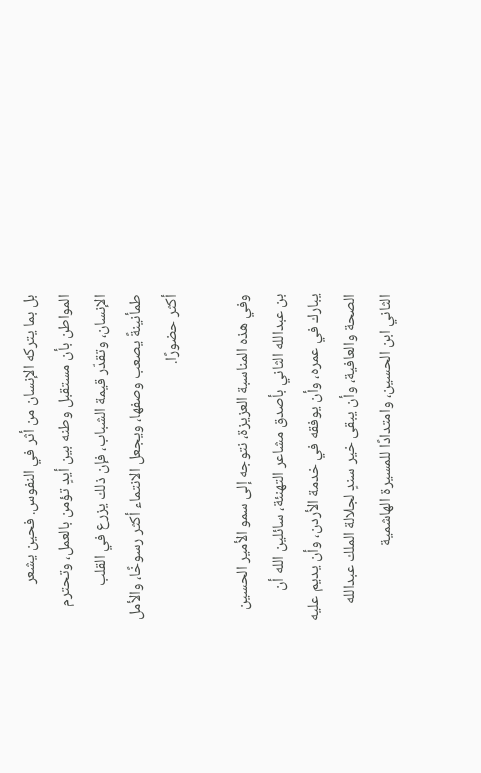بل بما يتركه الإنسان من أثر في النفوس. فحين يشعر المواطن بأن مستقبل وطنه بين أيدٍ تؤمن بالعمل، وتحترم الإنسان، وتقدّر قيمة الشباب، فإن ذلك يزرع في القلب طمأنينةً يصعب وصفها، ويجعل الانتماء أكثر رسوخًا، والأمل أكثر حضورًا.

وفي هذه المناسبة العزيزة، نتوجه إلى سمو الأمير الحسين بن عبدالله الثاني بأصدق مشاعر التهنئة، سائلين الله أن يبارك في عمره، وأن يوفقه في خدمة الأردن، وأن يديم عليه الصحة والعافية، وأن يبقى خير سندٍ لجلالة الملك عبدالله الثاني ابن الحسين، وامتدادًا للمسيرة الهاشمية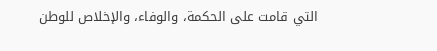التي قامت على الحكمة، والوفاء، والإخلاص للوطن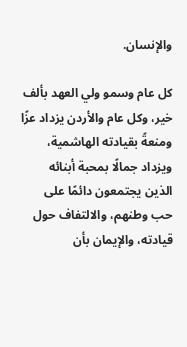والإنسان.

كل عام وسمو ولي العهد بألف خير، وكل عام والأردن يزداد عزًا ومنعةً بقيادته الهاشمية، ويزداد جمالًا بمحبة أبنائه الذين يجتمعون دائمًا على حب وطنهم، والالتفاف حول قيادته، والإيمان بأن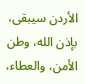الأردن سيبقى، بإذن الله، وطن الأمن، والعطاء،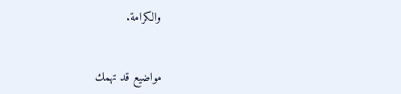والكرامة.


مواضيع قد تهمك